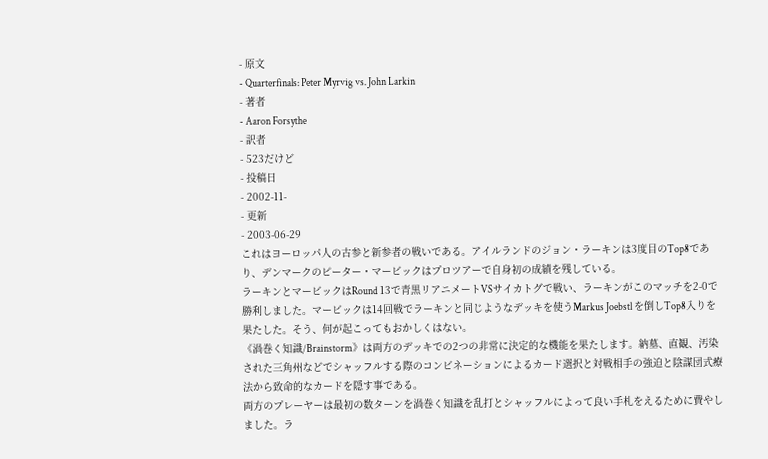- 原文
- Quarterfinals: Peter Myrvig vs. John Larkin
- 著者
- Aaron Forsythe
- 訳者
- 523だけど
- 投稿日
- 2002-11-
- 更新
- 2003-06-29
これはヨーロッパ人の古参と新参者の戦いである。アイルランドのジョン・ラーキンは3度目のTop8であり、デンマークのピーター・マービックはプロツアーで自身初の成績を残している。
ラーキンとマービックはRound 13で青黒リアニメートVSサイカトグで戦い、ラーキンがこのマッチを2-0で勝利しました。マービックは14回戦でラーキンと同じようなデッキを使うMarkus Joebstl を倒しTop8入りを果たした。そう、何が起こってもおかしくはない。
《渦巻く知識/Brainstorm》は両方のデッキでの2つの非常に決定的な機能を果たします。納墓、直観、汚染された三角州などでシャッフルする際のコンビネーションによるカード選択と対戦相手の強迫と陰謀団式療法から致命的なカードを隠す事である。
両方のプレーヤーは最初の数ターンを渦巻く知識を乱打とシャッフルによって良い手札をえるために費やしました。ラ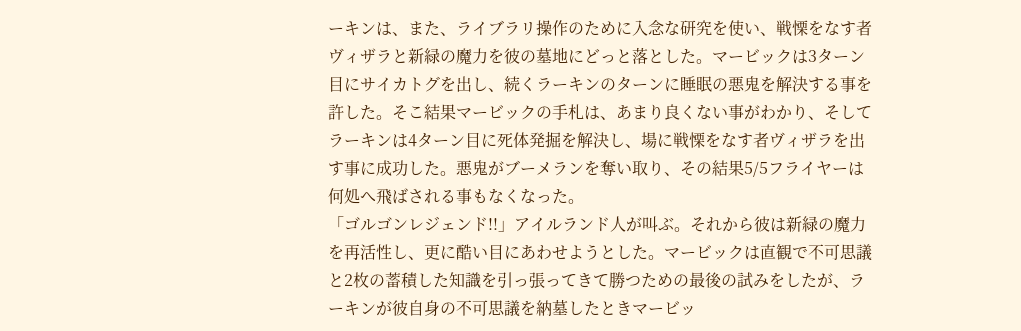ーキンは、また、ライブラリ操作のために入念な研究を使い、戦慄をなす者ヴィザラと新緑の魔力を彼の墓地にどっと落とした。マービックは3ターン目にサイカトグを出し、続くラーキンのターンに睡眠の悪鬼を解決する事を許した。そこ結果マービックの手札は、あまり良くない事がわかり、そしてラーキンは4ターン目に死体発掘を解決し、場に戦慄をなす者ヴィザラを出す事に成功した。悪鬼がブーメランを奪い取り、その結果5/5フライヤーは何処へ飛ばされる事もなくなった。
「ゴルゴンレジェンド!!」アイルランド人が叫ぶ。それから彼は新緑の魔力を再活性し、更に酷い目にあわせようとした。マービックは直観で不可思議と2枚の蓄積した知識を引っ張ってきて勝つための最後の試みをしたが、ラーキンが彼自身の不可思議を納墓したときマービッ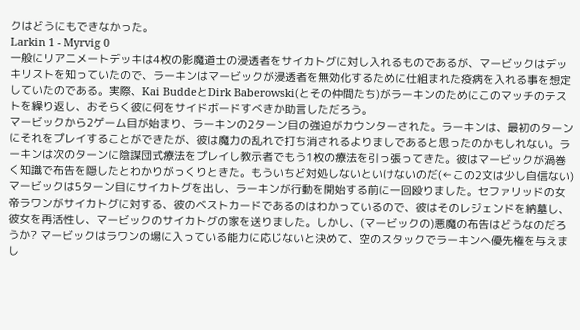クはどうにもできなかった。
Larkin 1 - Myrvig 0
一般にリアニメートデッキは4枚の影魔道士の浸透者をサイカトグに対し入れるものであるが、マービックはデッキリストを知っていたので、ラーキンはマービックが浸透者を無効化するために仕組まれた疫病を入れる事を想定していたのである。実際、Kai BuddeとDirk Baberowski(とその仲間たち)がラーキンのためにこのマッチのテストを繰り返し、おそらく彼に何をサイドボードすべきか助言しただろう。
マービックから2ゲーム目が始まり、ラーキンの2ターン目の強迫がカウンターされた。ラーキンは、最初のターンにそれをプレイすることができたが、彼は魔力の乱れで打ち消されるよりましであると思ったのかもしれない。ラーキンは次のターンに陰謀団式療法をプレイし教示者でもう1枚の療法を引っ張ってきた。彼はマービックが渦巻く知識で布告を隠したとわかりがっくりときた。もういちど対処しないといけないのだ(←この2文は少し自信ない)
マービックは5ターン目にサイカトグを出し、ラーキンが行動を開始する前に一回殴りました。セファリッドの女帝ラワンがサイカトグに対する、彼のベストカードであるのはわかっているので、彼はそのレジェンドを納墓し、彼女を再活性し、マービックのサイカトグの家を送りました。しかし、(マービックの)悪魔の布告はどうなのだろうか? マービックはラワンの場に入っている能力に応じないと決めて、空のスタックでラーキンへ優先権を与えまし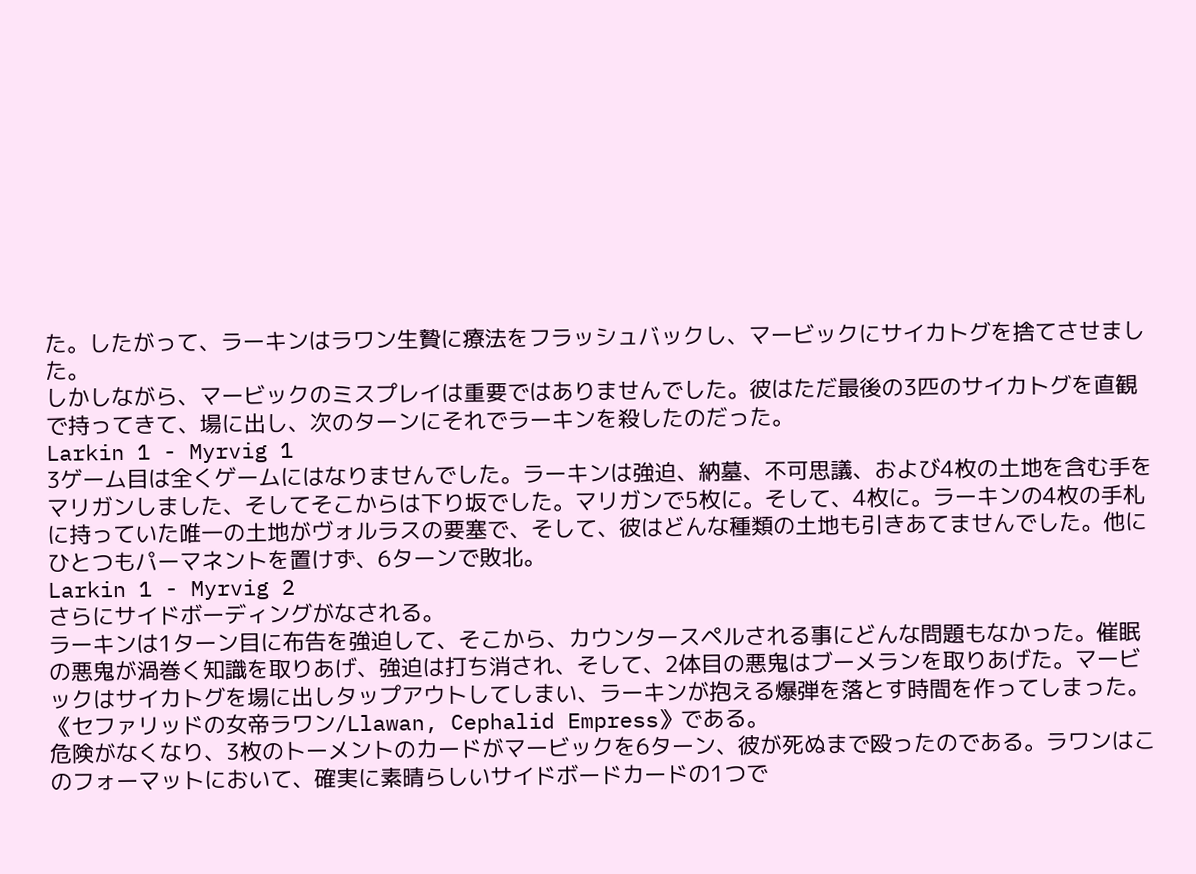た。したがって、ラーキンはラワン生贄に療法をフラッシュバックし、マービックにサイカトグを捨てさせました。
しかしながら、マービックのミスプレイは重要ではありませんでした。彼はただ最後の3匹のサイカトグを直観で持ってきて、場に出し、次のターンにそれでラーキンを殺したのだった。
Larkin 1 - Myrvig 1
3ゲーム目は全くゲームにはなりませんでした。ラーキンは強迫、納墓、不可思議、および4枚の土地を含む手をマリガンしました、そしてそこからは下り坂でした。マリガンで5枚に。そして、4枚に。ラーキンの4枚の手札に持っていた唯一の土地がヴォルラスの要塞で、そして、彼はどんな種類の土地も引きあてませんでした。他にひとつもパーマネントを置けず、6ターンで敗北。
Larkin 1 - Myrvig 2
さらにサイドボーディングがなされる。
ラーキンは1ターン目に布告を強迫して、そこから、カウンタースペルされる事にどんな問題もなかった。催眠の悪鬼が渦巻く知識を取りあげ、強迫は打ち消され、そして、2体目の悪鬼はブーメランを取りあげた。マービックはサイカトグを場に出しタップアウトしてしまい、ラーキンが抱える爆弾を落とす時間を作ってしまった。《セファリッドの女帝ラワン/Llawan, Cephalid Empress》である。
危険がなくなり、3枚のトーメントのカードがマービックを6ターン、彼が死ぬまで殴ったのである。ラワンはこのフォーマットにおいて、確実に素晴らしいサイドボードカードの1つで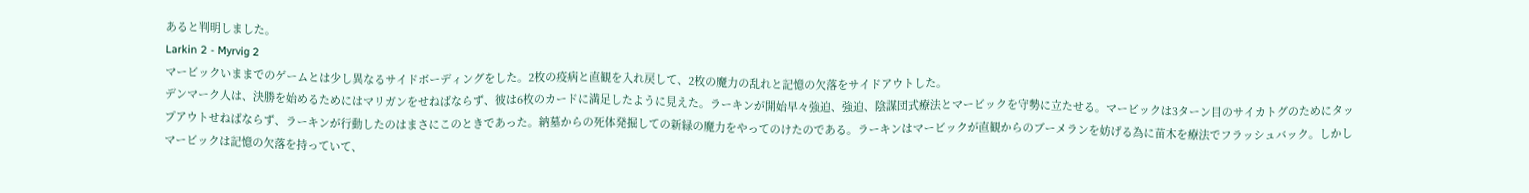あると判明しました。
Larkin 2 - Myrvig 2
マービックいままでのゲームとは少し異なるサイドボーディングをした。2枚の疫病と直観を入れ戻して、2枚の魔力の乱れと記憶の欠落をサイドアウトした。
デンマーク人は、決勝を始めるためにはマリガンをせねばならず、彼は6枚のカードに満足したように見えた。ラーキンが開始早々強迫、強迫、陰謀団式療法とマービックを守勢に立たせる。マービックは3ターン目のサイカトグのためにタップアウトせねばならず、ラーキンが行動したのはまさにこのときであった。納墓からの死体発掘しての新緑の魔力をやってのけたのである。ラーキンはマービックが直観からのブーメランを妨げる為に苗木を療法でフラッシュバック。しかしマービックは記憶の欠落を持っていて、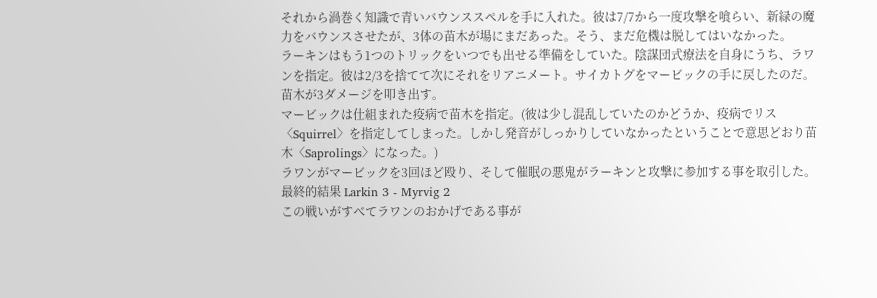それから渦巻く知識で青いバウンススペルを手に入れた。彼は7/7から一度攻撃を喰らい、新緑の魔力をバウンスさせたが、3体の苗木が場にまだあった。そう、まだ危機は脱してはいなかった。
ラーキンはもう1つのトリックをいつでも出せる準備をしていた。陰謀団式療法を自身にうち、ラワンを指定。彼は2/3を捨てて次にそれをリアニメート。サイカトグをマービックの手に戻したのだ。苗木が3ダメージを叩き出す。
マービックは仕組まれた疫病で苗木を指定。(彼は少し混乱していたのかどうか、疫病でリス〈Squirrel〉を指定してしまった。しかし発音がしっかりしていなかったということで意思どおり苗木〈Saprolings〉になった。)
ラワンがマービックを3回ほど殴り、そして催眠の悪鬼がラーキンと攻撃に参加する事を取引した。
最終的結果 Larkin 3 - Myrvig 2
この戦いがすべてラワンのおかげである事が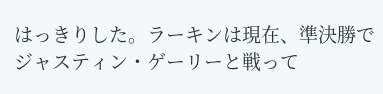はっきりした。ラーキンは現在、準決勝でジャスティン・ゲーリーと戦って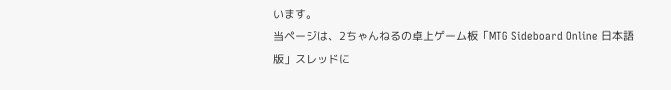います。
当ページは、2ちゃんねるの卓上ゲーム板「MTG Sideboard Online 日本語版」スレッドに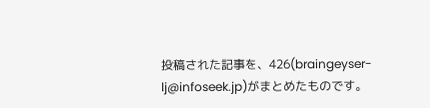投稿された記事を、426(braingeyser-lj@infoseek.jp)がまとめたものです。